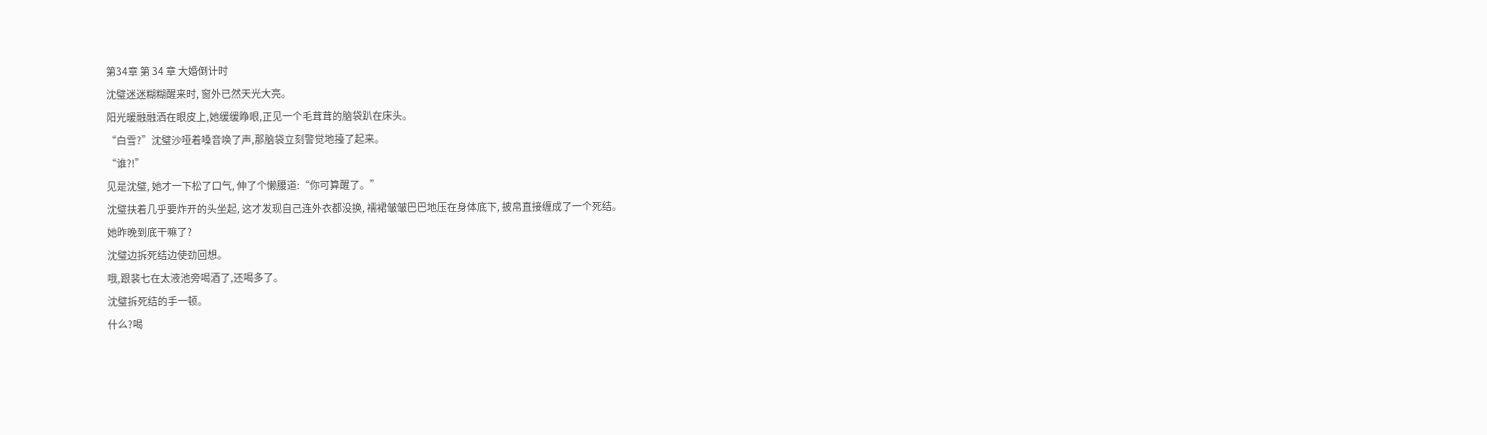第34章 第 34 章 大婚倒计时
沈璧迷迷糊糊醒来时, 窗外已然天光大亮。
阳光暖融融洒在眼皮上,她缓缓睁眼,正见一个毛茸茸的脑袋趴在床头。
“白雪?”沈璧沙哑着嗓音唤了声,那脑袋立刻警觉地擡了起来。
“谁?!”
见是沈璧, 她才一下松了口气, 伸了个懒腰道:“你可算醒了。”
沈璧扶着几乎要炸开的头坐起, 这才发现自己连外衣都没换, 襦裙皱皱巴巴地压在身体底下, 披帛直接缠成了一个死结。
她昨晚到底干嘛了?
沈璧边拆死结边使劲回想。
哦,跟裴七在太液池旁喝酒了,还喝多了。
沈璧拆死结的手一顿。
什么?喝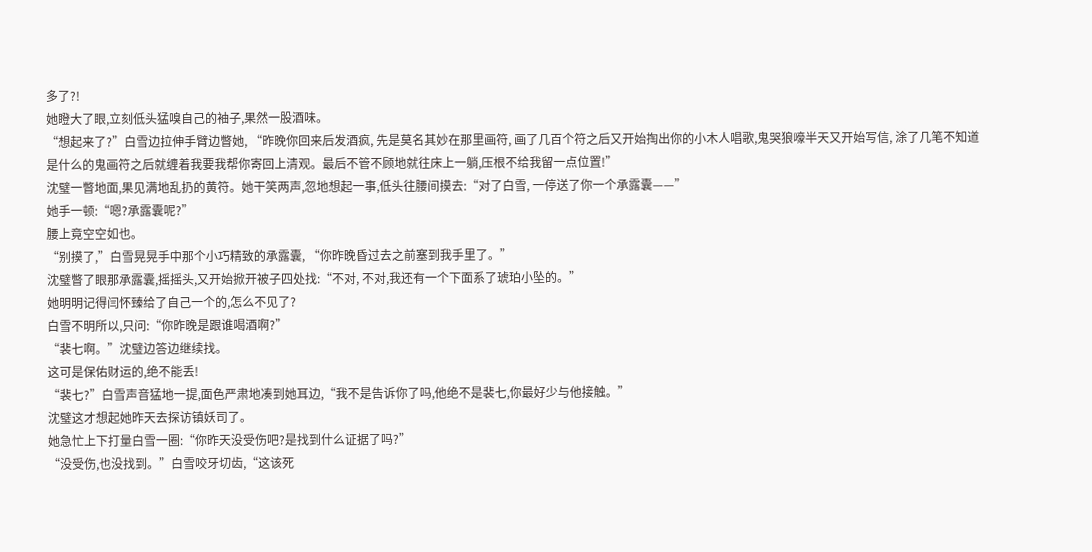多了?!
她瞪大了眼,立刻低头猛嗅自己的袖子,果然一股酒味。
“想起来了?”白雪边拉伸手臂边瞥她, “昨晚你回来后发酒疯, 先是莫名其妙在那里画符, 画了几百个符之后又开始掏出你的小木人唱歌,鬼哭狼嚎半天又开始写信, 涂了几笔不知道是什么的鬼画符之后就缠着我要我帮你寄回上清观。最后不管不顾地就往床上一躺,压根不给我留一点位置!”
沈璧一瞥地面,果见满地乱扔的黄符。她干笑两声,忽地想起一事,低头往腰间摸去:“对了白雪, 一停送了你一个承露囊——”
她手一顿:“嗯?承露囊呢?”
腰上竟空空如也。
“别摸了,”白雪晃晃手中那个小巧精致的承露囊, “你昨晚昏过去之前塞到我手里了。”
沈璧瞥了眼那承露囊,摇摇头,又开始掀开被子四处找:“不对, 不对,我还有一个下面系了琥珀小坠的。”
她明明记得闫怀臻给了自己一个的,怎么不见了?
白雪不明所以,只问:“你昨晚是跟谁喝酒啊?”
“裴七啊。”沈璧边答边继续找。
这可是保佑财运的,绝不能丢!
“裴七?”白雪声音猛地一提,面色严肃地凑到她耳边,“我不是告诉你了吗,他绝不是裴七,你最好少与他接触。”
沈璧这才想起她昨天去探访镇妖司了。
她急忙上下打量白雪一圈:“你昨天没受伤吧?是找到什么证据了吗?”
“没受伤,也没找到。”白雪咬牙切齿,“这该死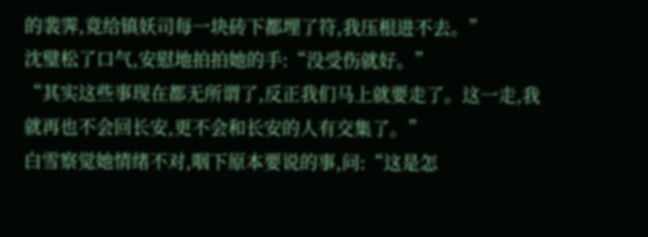的裴霁,竟给镇妖司每一块砖下都埋了符,我压根进不去。”
沈璧松了口气,安慰地拍拍她的手:“没受伤就好。”
“其实这些事现在都无所谓了,反正我们马上就要走了。这一走,我就再也不会回长安,更不会和长安的人有交集了。”
白雪察觉她情绪不对,咽下原本要说的事,问:“这是怎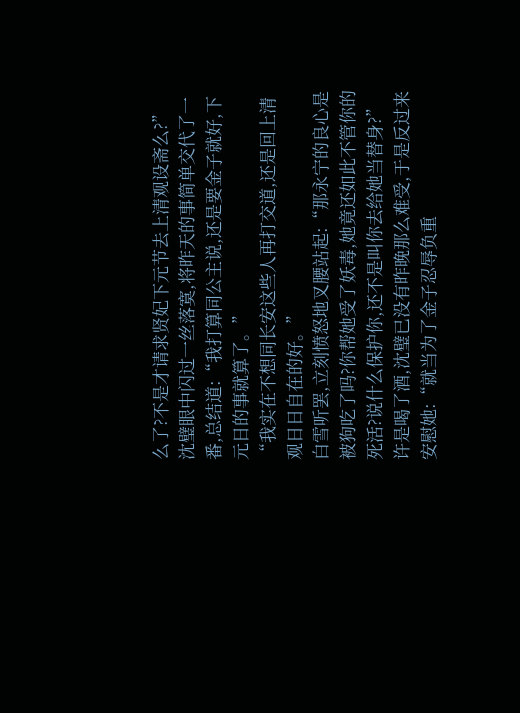么了?不是才请求贤妃下元节去上清观设斋么?”
沈璧眼中闪过一丝落寞,将昨天的事简单交代了一番,总结道:“我打算同公主说,还是要金子就好,下元日的事就算了。”
“我实在不想同长安这些人再打交道,还是回上清观日日自在的好。”
白雪听罢,立刻愤怒地叉腰站起:“那永宁的良心是被狗吃了吗?你帮她受了妖毒,她竟还如此不管你的死活?说什么保护你,还不是叫你去给她当替身?”
许是喝了酒,沈璧已没有昨晚那么难受,于是反过来安慰她:“就当为了金子忍辱负重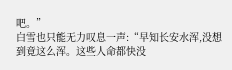吧。”
白雪也只能无力叹息一声:“早知长安水浑,没想到竟这么浑。这些人命都快没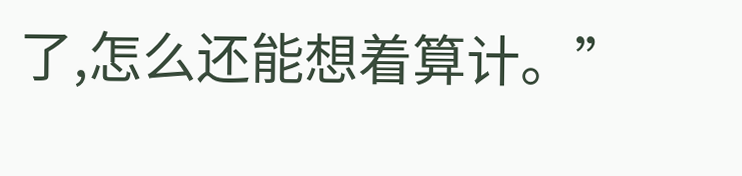了,怎么还能想着算计。”